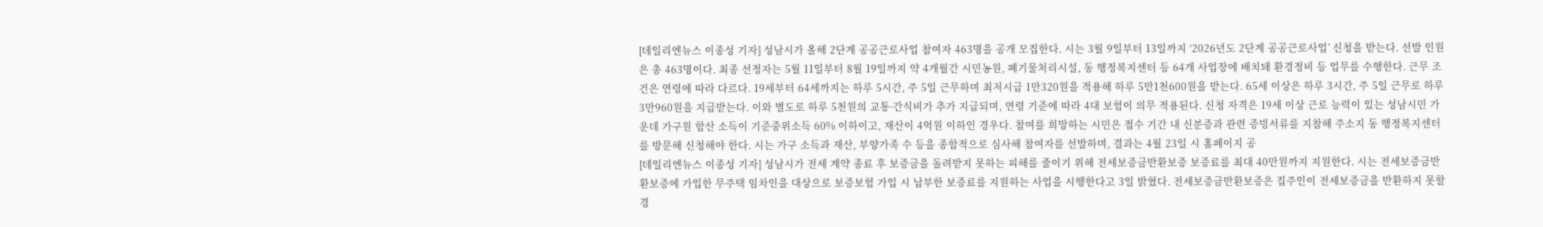[데일리엔뉴스 이종성 기자] 성남시가 올해 2단계 공공근로사업 참여자 463명을 공개 모집한다. 시는 3월 9일부터 13일까지 ‘2026년도 2단계 공공근로사업’ 신청을 받는다. 선발 인원은 총 463명이다. 최종 선정자는 5월 11일부터 8월 19일까지 약 4개월간 시민농원, 폐기물처리시설, 동 행정복지센터 등 64개 사업장에 배치돼 환경정비 등 업무를 수행한다. 근무 조건은 연령에 따라 다르다. 19세부터 64세까지는 하루 5시간, 주 5일 근무하며 최저시급 1만320원을 적용해 하루 5만1천600원을 받는다. 65세 이상은 하루 3시간, 주 5일 근무로 하루 3만960원을 지급받는다. 이와 별도로 하루 5천원의 교통·간식비가 추가 지급되며, 연령 기준에 따라 4대 보험이 의무 적용된다. 신청 자격은 19세 이상 근로 능력이 있는 성남시민 가운데 가구원 합산 소득이 기준중위소득 60% 이하이고, 재산이 4억원 이하인 경우다. 참여를 희망하는 시민은 접수 기간 내 신분증과 관련 증빙서류를 지참해 주소지 동 행정복지센터를 방문해 신청해야 한다. 시는 가구 소득과 재산, 부양가족 수 등을 종합적으로 심사해 참여자를 선발하며, 결과는 4월 23일 시 홈페이지 공
[데일리엔뉴스 이종성 기자] 성남시가 전세 계약 종료 후 보증금을 돌려받지 못하는 피해를 줄이기 위해 전세보증금반환보증 보증료를 최대 40만원까지 지원한다. 시는 전세보증금반환보증에 가입한 무주택 임차인을 대상으로 보증보험 가입 시 납부한 보증료를 지원하는 사업을 시행한다고 3일 밝혔다. 전세보증금반환보증은 집주인이 전세보증금을 반환하지 못할 경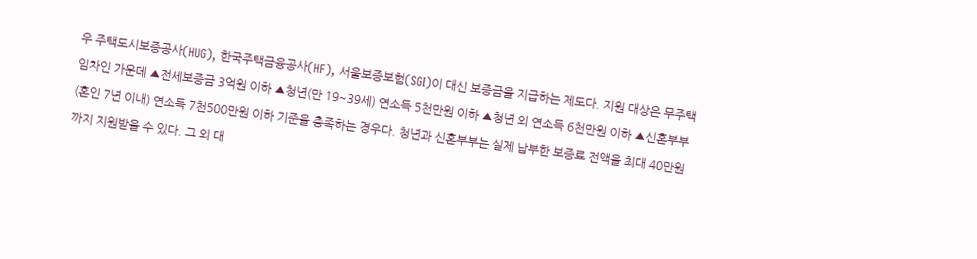우 주택도시보증공사(HUG), 한국주택금융공사(HF), 서울보증보험(SGI)이 대신 보증금을 지급하는 제도다. 지원 대상은 무주택 임차인 가운데 ▲전세보증금 3억원 이하 ▲청년(만 19~39세) 연소득 5천만원 이하 ▲청년 외 연소득 6천만원 이하 ▲신혼부부(혼인 7년 이내) 연소득 7천500만원 이하 기준을 충족하는 경우다. 청년과 신혼부부는 실제 납부한 보증료 전액을 최대 40만원까지 지원받을 수 있다. 그 외 대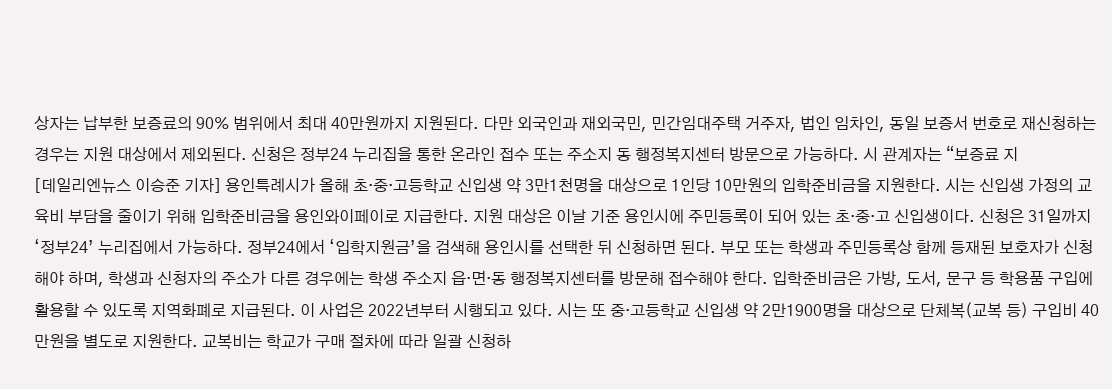상자는 납부한 보증료의 90% 범위에서 최대 40만원까지 지원된다. 다만 외국인과 재외국민, 민간임대주택 거주자, 법인 임차인, 동일 보증서 번호로 재신청하는 경우는 지원 대상에서 제외된다. 신청은 정부24 누리집을 통한 온라인 접수 또는 주소지 동 행정복지센터 방문으로 가능하다. 시 관계자는 “보증료 지
[데일리엔뉴스 이승준 기자] 용인특례시가 올해 초·중·고등학교 신입생 약 3만1천명을 대상으로 1인당 10만원의 입학준비금을 지원한다. 시는 신입생 가정의 교육비 부담을 줄이기 위해 입학준비금을 용인와이페이로 지급한다. 지원 대상은 이날 기준 용인시에 주민등록이 되어 있는 초·중·고 신입생이다. 신청은 31일까지 ‘정부24’ 누리집에서 가능하다. 정부24에서 ‘입학지원금’을 검색해 용인시를 선택한 뒤 신청하면 된다. 부모 또는 학생과 주민등록상 함께 등재된 보호자가 신청해야 하며, 학생과 신청자의 주소가 다른 경우에는 학생 주소지 읍·면·동 행정복지센터를 방문해 접수해야 한다. 입학준비금은 가방, 도서, 문구 등 학용품 구입에 활용할 수 있도록 지역화폐로 지급된다. 이 사업은 2022년부터 시행되고 있다. 시는 또 중·고등학교 신입생 약 2만1900명을 대상으로 단체복(교복 등) 구입비 40만원을 별도로 지원한다. 교복비는 학교가 구매 절차에 따라 일괄 신청하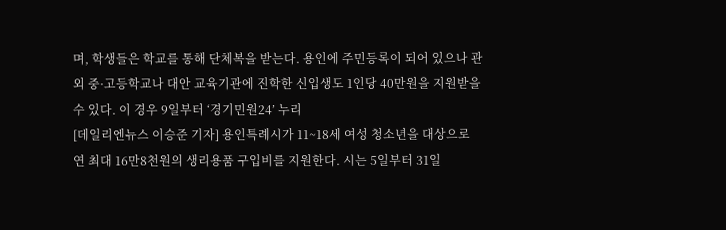며, 학생들은 학교를 통해 단체복을 받는다. 용인에 주민등록이 되어 있으나 관외 중·고등학교나 대안 교육기관에 진학한 신입생도 1인당 40만원을 지원받을 수 있다. 이 경우 9일부터 ‘경기민원24’ 누리
[데일리엔뉴스 이승준 기자] 용인특례시가 11~18세 여성 청소년을 대상으로 연 최대 16만8천원의 생리용품 구입비를 지원한다. 시는 5일부터 31일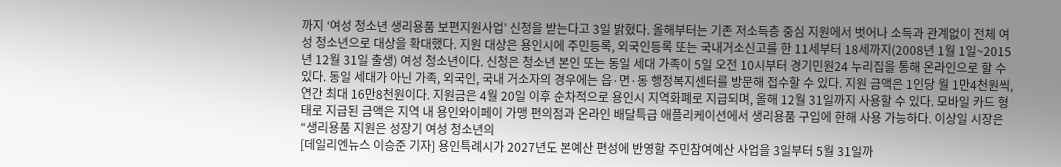까지 ‘여성 청소년 생리용품 보편지원사업’ 신청을 받는다고 3일 밝혔다. 올해부터는 기존 저소득층 중심 지원에서 벗어나 소득과 관계없이 전체 여성 청소년으로 대상을 확대했다. 지원 대상은 용인시에 주민등록, 외국인등록 또는 국내거소신고를 한 11세부터 18세까지(2008년 1월 1일~2015년 12월 31일 출생) 여성 청소년이다. 신청은 청소년 본인 또는 동일 세대 가족이 5일 오전 10시부터 경기민원24 누리집을 통해 온라인으로 할 수 있다. 동일 세대가 아닌 가족, 외국인, 국내 거소자의 경우에는 읍·면·동 행정복지센터를 방문해 접수할 수 있다. 지원 금액은 1인당 월 1만4천원씩, 연간 최대 16만8천원이다. 지원금은 4월 20일 이후 순차적으로 용인시 지역화폐로 지급되며, 올해 12월 31일까지 사용할 수 있다. 모바일 카드 형태로 지급된 금액은 지역 내 용인와이페이 가맹 편의점과 온라인 배달특급 애플리케이션에서 생리용품 구입에 한해 사용 가능하다. 이상일 시장은 “생리용품 지원은 성장기 여성 청소년의
[데일리엔뉴스 이승준 기자] 용인특례시가 2027년도 본예산 편성에 반영할 주민참여예산 사업을 3일부터 5월 31일까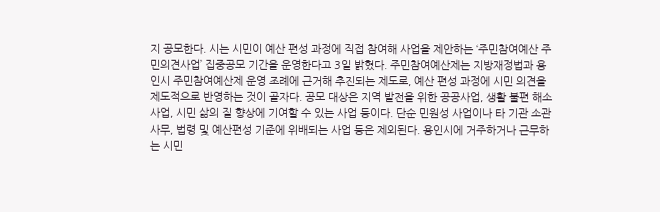지 공모한다. 시는 시민이 예산 편성 과정에 직접 참여해 사업을 제안하는 ‘주민참여예산 주민의견사업’ 집중공모 기간을 운영한다고 3일 밝혔다. 주민참여예산제는 지방재정법과 용인시 주민참여예산제 운영 조례에 근거해 추진되는 제도로, 예산 편성 과정에 시민 의견을 제도적으로 반영하는 것이 골자다. 공모 대상은 지역 발전을 위한 공공사업, 생활 불편 해소 사업, 시민 삶의 질 향상에 기여할 수 있는 사업 등이다. 단순 민원성 사업이나 타 기관 소관 사무, 법령 및 예산편성 기준에 위배되는 사업 등은 제외된다. 용인시에 거주하거나 근무하는 시민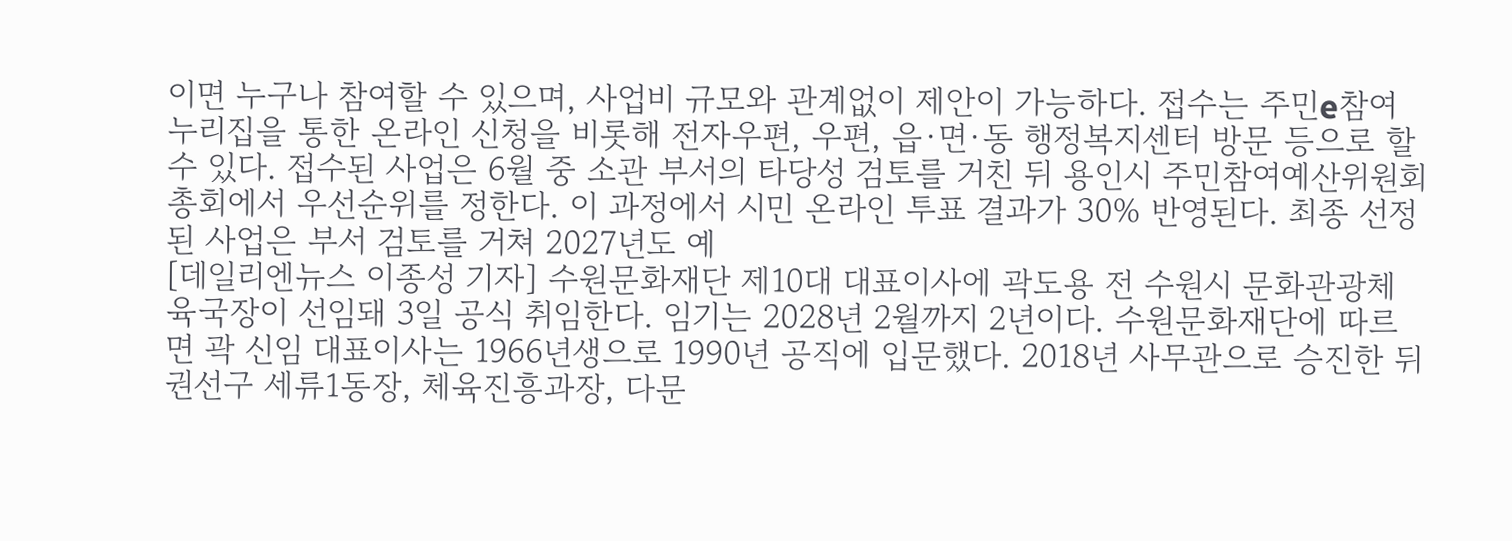이면 누구나 참여할 수 있으며, 사업비 규모와 관계없이 제안이 가능하다. 접수는 주민e참여 누리집을 통한 온라인 신청을 비롯해 전자우편, 우편, 읍·면·동 행정복지센터 방문 등으로 할 수 있다. 접수된 사업은 6월 중 소관 부서의 타당성 검토를 거친 뒤 용인시 주민참여예산위원회 총회에서 우선순위를 정한다. 이 과정에서 시민 온라인 투표 결과가 30% 반영된다. 최종 선정된 사업은 부서 검토를 거쳐 2027년도 예
[데일리엔뉴스 이종성 기자] 수원문화재단 제10대 대표이사에 곽도용 전 수원시 문화관광체육국장이 선임돼 3일 공식 취임한다. 임기는 2028년 2월까지 2년이다. 수원문화재단에 따르면 곽 신임 대표이사는 1966년생으로 1990년 공직에 입문했다. 2018년 사무관으로 승진한 뒤 권선구 세류1동장, 체육진흥과장, 다문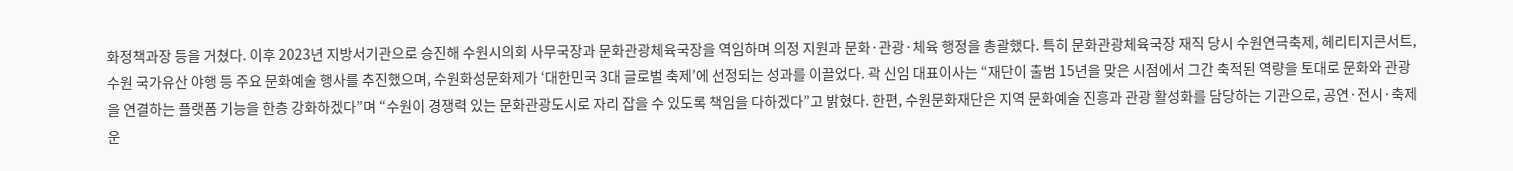화정책과장 등을 거쳤다. 이후 2023년 지방서기관으로 승진해 수원시의회 사무국장과 문화관광체육국장을 역임하며 의정 지원과 문화·관광·체육 행정을 총괄했다. 특히 문화관광체육국장 재직 당시 수원연극축제, 헤리티지콘서트, 수원 국가유산 야행 등 주요 문화예술 행사를 추진했으며, 수원화성문화제가 ‘대한민국 3대 글로벌 축제’에 선정되는 성과를 이끌었다. 곽 신임 대표이사는 “재단이 출범 15년을 맞은 시점에서 그간 축적된 역량을 토대로 문화와 관광을 연결하는 플랫폼 기능을 한층 강화하겠다”며 “수원이 경쟁력 있는 문화관광도시로 자리 잡을 수 있도록 책임을 다하겠다”고 밝혔다. 한편, 수원문화재단은 지역 문화예술 진흥과 관광 활성화를 담당하는 기관으로, 공연·전시·축제 운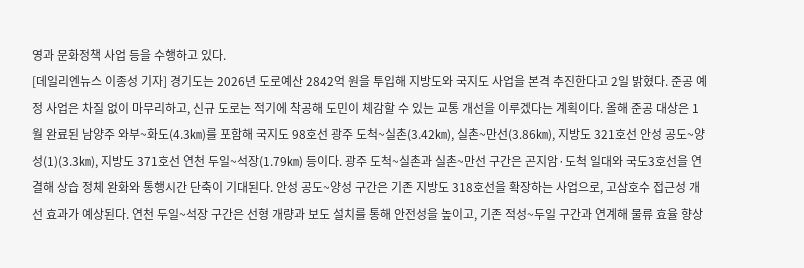영과 문화정책 사업 등을 수행하고 있다.
[데일리엔뉴스 이종성 기자] 경기도는 2026년 도로예산 2842억 원을 투입해 지방도와 국지도 사업을 본격 추진한다고 2일 밝혔다. 준공 예정 사업은 차질 없이 마무리하고, 신규 도로는 적기에 착공해 도민이 체감할 수 있는 교통 개선을 이루겠다는 계획이다. 올해 준공 대상은 1월 완료된 남양주 와부~화도(4.3㎞)를 포함해 국지도 98호선 광주 도척~실촌(3.42㎞), 실촌~만선(3.86㎞), 지방도 321호선 안성 공도~양성(1)(3.3㎞), 지방도 371호선 연천 두일~석장(1.79㎞) 등이다. 광주 도척~실촌과 실촌~만선 구간은 곤지암·도척 일대와 국도3호선을 연결해 상습 정체 완화와 통행시간 단축이 기대된다. 안성 공도~양성 구간은 기존 지방도 318호선을 확장하는 사업으로, 고삼호수 접근성 개선 효과가 예상된다. 연천 두일~석장 구간은 선형 개량과 보도 설치를 통해 안전성을 높이고, 기존 적성~두일 구간과 연계해 물류 효율 향상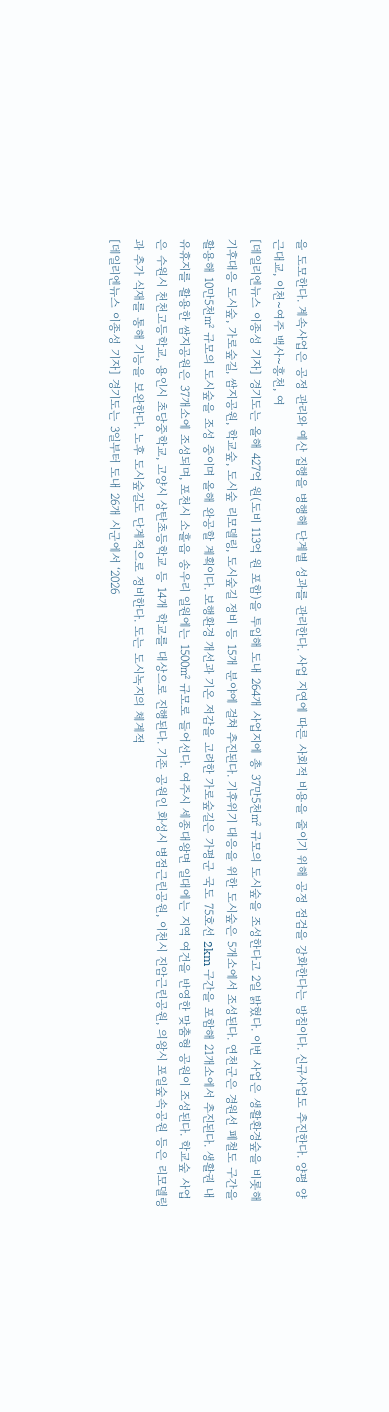을 도모한다. 계속사업은 공정 관리와 예산 집행을 병행해 단계별 성과를 관리한다. 사업 지연에 따른 사회적 비용을 줄이기 위해 공정 점검을 강화한다는 방침이다. 신규사업도 추진한다. 양평 양근대교, 이천~여주 백사~흥천, 여
[데일리엔뉴스 이종성 기자] 경기도는 올해 427억 원(도비 113억 원 포함)을 투입해 도내 264개 사업지에 총 37만5천㎡ 규모의 도시숲을 조성한다고 2일 밝혔다. 이번 사업은 생활환경숲을 비롯해 기후대응 도시숲, 가로숲길, 쌈지공원, 학교숲, 도시숲 리모델링, 도시숲길 정비 등 15개 분야에 걸쳐 추진된다. 기후위기 대응을 위한 도시숲은 5개소에서 조성된다. 연천군은 경원선 폐철도 구간을 활용해 10만5천㎡ 규모의 도시숲을 조성 중이며 올해 완공할 계획이다. 보행환경 개선과 기온 저감을 고려한 가로숲길은 가평군 국도 75호선 2km 구간을 포함해 21개소에서 추진된다. 생활권 내 유휴지를 활용한 쌈지공원은 37개소에 조성되며, 포천시 소흘읍 송우리 일원에는 1500㎡ 규모로 들어선다. 여주시 세종대왕면 일대에는 지역 여건을 반영한 맞춤형 공원이 조성된다. 학교숲 사업은 수원시 천천고등학교, 용인시 초당중학교, 고양시 상탄초등학교 등 14개 학교를 대상으로 진행된다. 기존 공원인 화성시 병점근린공원, 이천시 진암근린공원, 의왕시 포일숲속공원 등은 리모델링과 추가 식재를 통해 기능을 보완한다. 노후 도시숲길도 단계적으로 정비한다. 도는 도시녹지의 체계적
[데일리엔뉴스 이종성 기자] 경기도는 3일부터 도내 26개 시군에서 ‘2026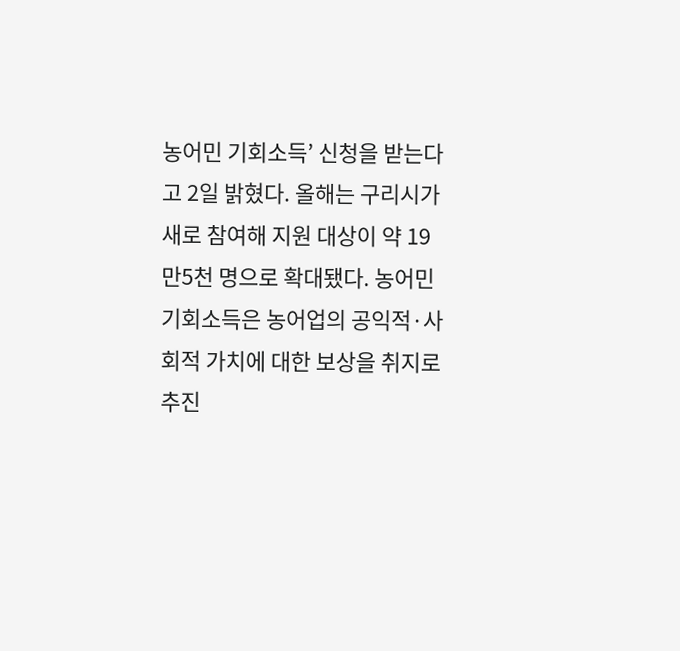농어민 기회소득’ 신청을 받는다고 2일 밝혔다. 올해는 구리시가 새로 참여해 지원 대상이 약 19만5천 명으로 확대됐다. 농어민 기회소득은 농어업의 공익적·사회적 가치에 대한 보상을 취지로 추진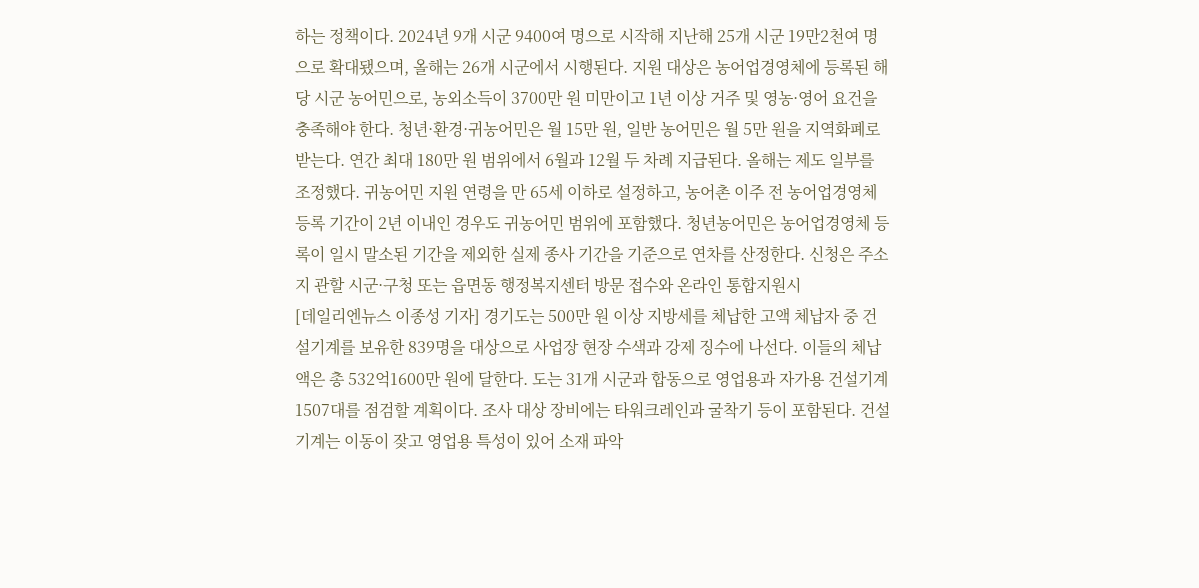하는 정책이다. 2024년 9개 시군 9400여 명으로 시작해 지난해 25개 시군 19만2천여 명으로 확대됐으며, 올해는 26개 시군에서 시행된다. 지원 대상은 농어업경영체에 등록된 해당 시군 농어민으로, 농외소득이 3700만 원 미만이고 1년 이상 거주 및 영농·영어 요건을 충족해야 한다. 청년·환경·귀농어민은 월 15만 원, 일반 농어민은 월 5만 원을 지역화폐로 받는다. 연간 최대 180만 원 범위에서 6월과 12월 두 차례 지급된다. 올해는 제도 일부를 조정했다. 귀농어민 지원 연령을 만 65세 이하로 설정하고, 농어촌 이주 전 농어업경영체 등록 기간이 2년 이내인 경우도 귀농어민 범위에 포함했다. 청년농어민은 농어업경영체 등록이 일시 말소된 기간을 제외한 실제 종사 기간을 기준으로 연차를 산정한다. 신청은 주소지 관할 시군·구청 또는 읍면동 행정복지센터 방문 접수와 온라인 통합지원시
[데일리엔뉴스 이종성 기자] 경기도는 500만 원 이상 지방세를 체납한 고액 체납자 중 건설기계를 보유한 839명을 대상으로 사업장 현장 수색과 강제 징수에 나선다. 이들의 체납액은 총 532억1600만 원에 달한다. 도는 31개 시군과 합동으로 영업용과 자가용 건설기계 1507대를 점검할 계획이다. 조사 대상 장비에는 타워크레인과 굴착기 등이 포함된다. 건설기계는 이동이 잦고 영업용 특성이 있어 소재 파악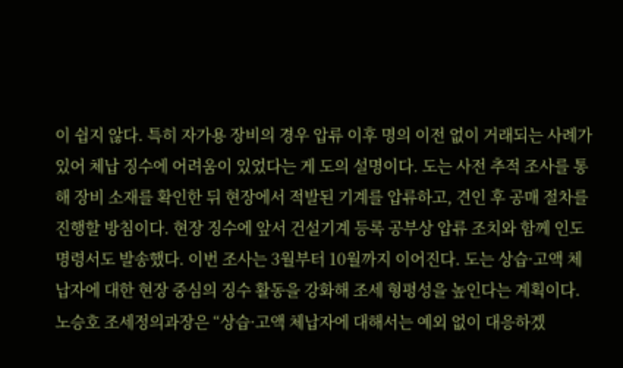이 쉽지 않다. 특히 자가용 장비의 경우 압류 이후 명의 이전 없이 거래되는 사례가 있어 체납 징수에 어려움이 있었다는 게 도의 설명이다. 도는 사전 추적 조사를 통해 장비 소재를 확인한 뒤 현장에서 적발된 기계를 압류하고, 견인 후 공매 절차를 진행할 방침이다. 현장 징수에 앞서 건설기계 등록 공부상 압류 조치와 함께 인도명령서도 발송했다. 이번 조사는 3월부터 10월까지 이어진다. 도는 상습·고액 체납자에 대한 현장 중심의 징수 활동을 강화해 조세 형평성을 높인다는 계획이다. 노승호 조세정의과장은 “상습·고액 체납자에 대해서는 예외 없이 대응하겠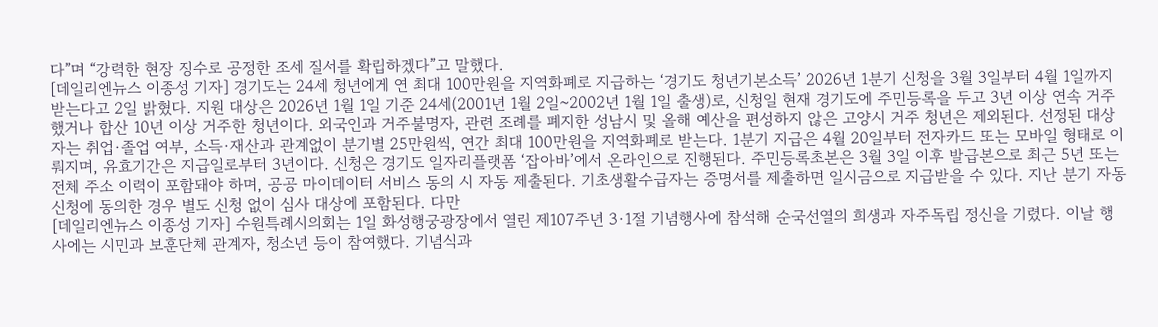다”며 “강력한 현장 징수로 공정한 조세 질서를 확립하겠다”고 말했다.
[데일리엔뉴스 이종성 기자] 경기도는 24세 청년에게 연 최대 100만원을 지역화폐로 지급하는 ‘경기도 청년기본소득’ 2026년 1분기 신청을 3월 3일부터 4월 1일까지 받는다고 2일 밝혔다. 지원 대상은 2026년 1월 1일 기준 24세(2001년 1월 2일~2002년 1월 1일 출생)로, 신청일 현재 경기도에 주민등록을 두고 3년 이상 연속 거주했거나 합산 10년 이상 거주한 청년이다. 외국인과 거주불명자, 관련 조례를 폐지한 성남시 및 올해 예산을 편성하지 않은 고양시 거주 청년은 제외된다. 선정된 대상자는 취업·졸업 여부, 소득·재산과 관계없이 분기별 25만원씩, 연간 최대 100만원을 지역화폐로 받는다. 1분기 지급은 4월 20일부터 전자카드 또는 모바일 형태로 이뤄지며, 유효기간은 지급일로부터 3년이다. 신청은 경기도 일자리플랫폼 ‘잡아바’에서 온라인으로 진행된다. 주민등록초본은 3월 3일 이후 발급본으로 최근 5년 또는 전체 주소 이력이 포함돼야 하며, 공공 마이데이터 서비스 동의 시 자동 제출된다. 기초생활수급자는 증명서를 제출하면 일시금으로 지급받을 수 있다. 지난 분기 자동 신청에 동의한 경우 별도 신청 없이 심사 대상에 포함된다. 다만
[데일리엔뉴스 이종성 기자] 수원특례시의회는 1일 화성행궁광장에서 열린 제107주년 3·1절 기념행사에 참석해 순국선열의 희생과 자주독립 정신을 기렸다. 이날 행사에는 시민과 보훈단체 관계자, 청소년 등이 참여했다. 기념식과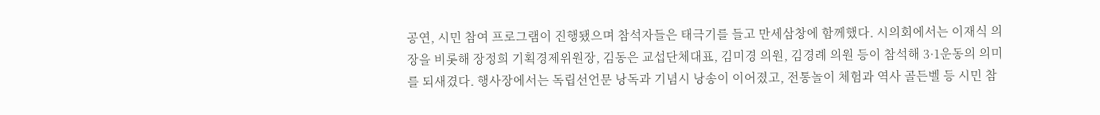공연, 시민 참여 프로그램이 진행됐으며 참석자들은 태극기를 들고 만세삼창에 함께했다. 시의회에서는 이재식 의장을 비롯해 장정희 기획경제위원장, 김동은 교섭단체대표, 김미경 의원, 김경례 의원 등이 참석해 3·1운동의 의미를 되새겼다. 행사장에서는 독립선언문 낭독과 기념시 낭송이 이어졌고, 전통놀이 체험과 역사 골든벨 등 시민 참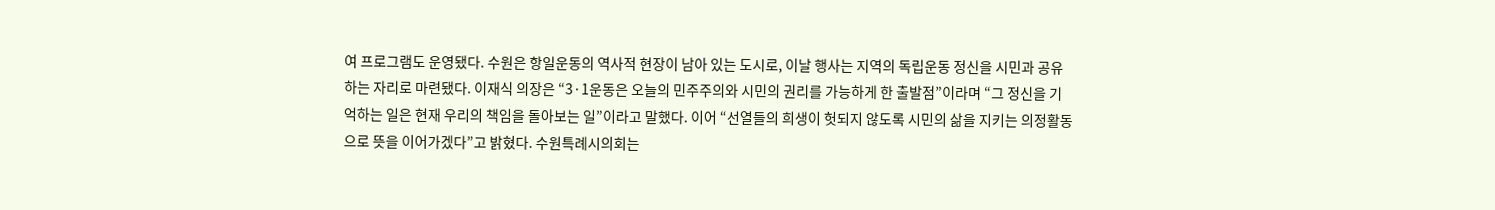여 프로그램도 운영됐다. 수원은 항일운동의 역사적 현장이 남아 있는 도시로, 이날 행사는 지역의 독립운동 정신을 시민과 공유하는 자리로 마련됐다. 이재식 의장은 “3·1운동은 오늘의 민주주의와 시민의 권리를 가능하게 한 출발점”이라며 “그 정신을 기억하는 일은 현재 우리의 책임을 돌아보는 일”이라고 말했다. 이어 “선열들의 희생이 헛되지 않도록 시민의 삶을 지키는 의정활동으로 뜻을 이어가겠다”고 밝혔다. 수원특례시의회는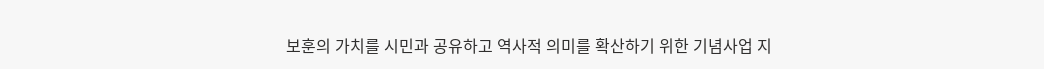보훈의 가치를 시민과 공유하고 역사적 의미를 확산하기 위한 기념사업 지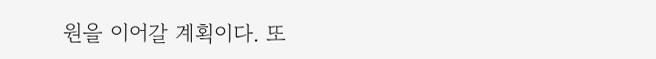원을 이어갈 계획이다. 또